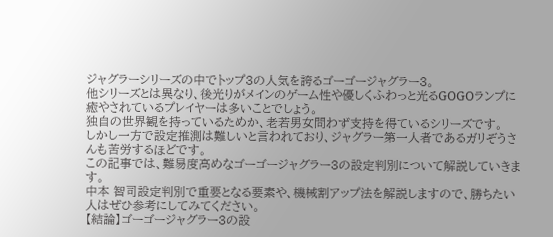ジャグラーシリーズの中でトップ3の人気を誇るゴーゴージャグラー3。
他シリーズとは異なり、後光りがメインのゲーム性や優しくふわっと光るGOGOランプに癒やされているプレイヤーは多いことでしょう。
独自の世界観を持っているためか、老若男女問わず支持を得ているシリーズです。
しかし一方で設定推測は難しいと言われており、ジャグラー第一人者であるガリぞうさんも苦労するほどです。
この記事では、難易度高めなゴーゴージャグラー3の設定判別について解説していきます。
中本 智司設定判別で重要となる要素や、機械割アップ法を解説しますので、勝ちたい人はぜひ参考にしてみてください。
【結論】ゴーゴージャグラー3の設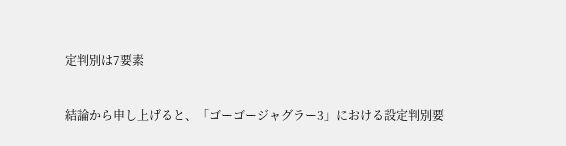定判別は7要素


結論から申し上げると、「ゴーゴージャグラー3」における設定判別要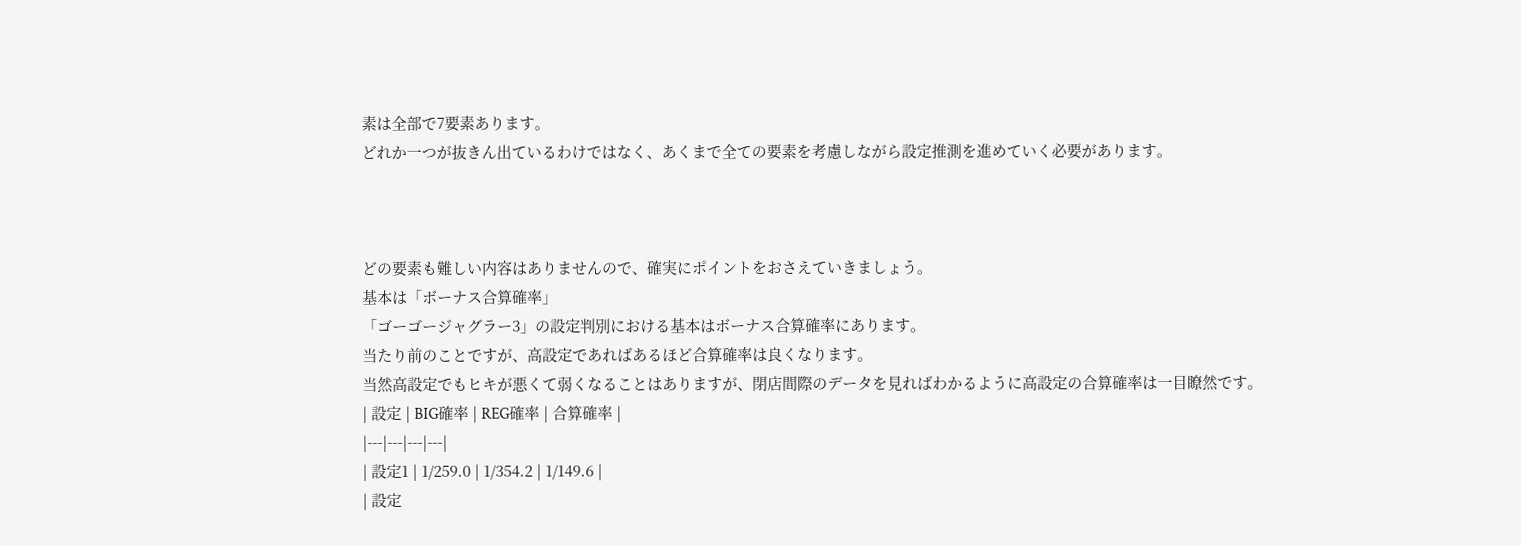素は全部で7要素あります。
どれか一つが抜きん出ているわけではなく、あくまで全ての要素を考慮しながら設定推測を進めていく必要があります。



どの要素も難しい内容はありませんので、確実にポイントをおさえていきましょう。
基本は「ボーナス合算確率」
「ゴーゴージャグラー3」の設定判別における基本はボーナス合算確率にあります。
当たり前のことですが、高設定であればあるほど合算確率は良くなります。
当然高設定でもヒキが悪くて弱くなることはありますが、閉店間際のデータを見ればわかるように高設定の合算確率は一目瞭然です。
| 設定 | BIG確率 | REG確率 | 合算確率 |
|---|---|---|---|
| 設定1 | 1/259.0 | 1/354.2 | 1/149.6 |
| 設定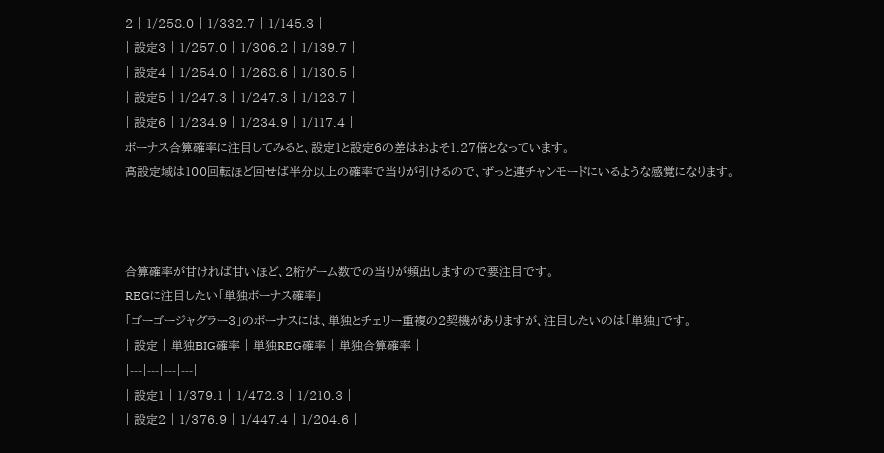2 | 1/258.0 | 1/332.7 | 1/145.3 |
| 設定3 | 1/257.0 | 1/306.2 | 1/139.7 |
| 設定4 | 1/254.0 | 1/268.6 | 1/130.5 |
| 設定5 | 1/247.3 | 1/247.3 | 1/123.7 |
| 設定6 | 1/234.9 | 1/234.9 | 1/117.4 |
ボーナス合算確率に注目してみると、設定1と設定6の差はおよそ1.27倍となっています。
高設定域は100回転ほど回せば半分以上の確率で当りが引けるので、ずっと連チャンモードにいるような感覚になります。



合算確率が甘ければ甘いほど、2桁ゲーム数での当りが頻出しますので要注目です。
REGに注目したい「単独ボーナス確率」
「ゴーゴージャグラー3」のボーナスには、単独とチェリー重複の2契機がありますが、注目したいのは「単独」です。
| 設定 | 単独BIG確率 | 単独REG確率 | 単独合算確率 |
|---|---|---|---|
| 設定1 | 1/379.1 | 1/472.3 | 1/210.3 |
| 設定2 | 1/376.9 | 1/447.4 | 1/204.6 |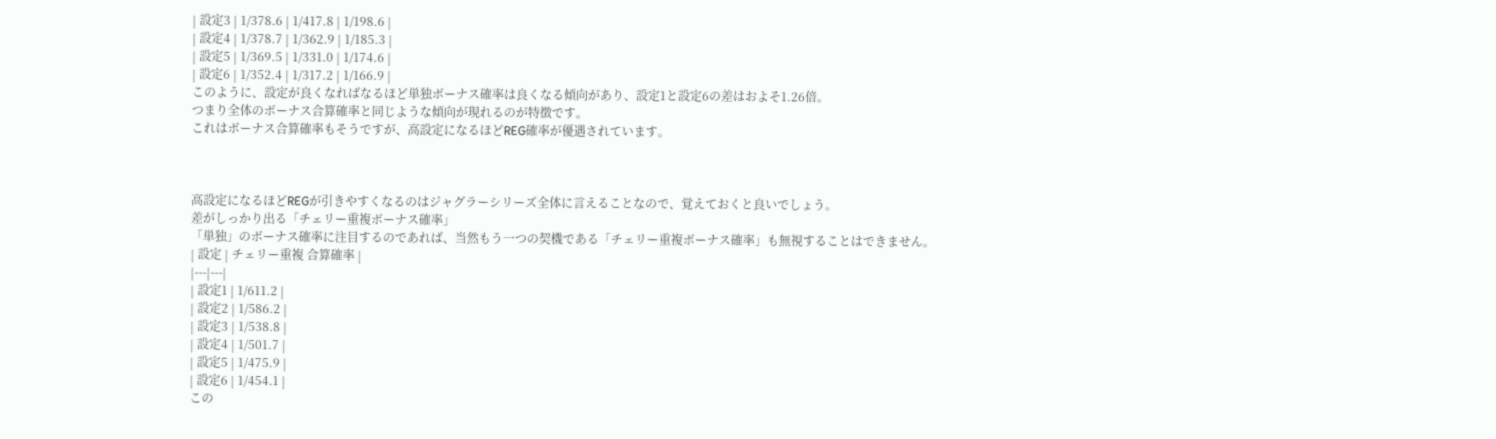| 設定3 | 1/378.6 | 1/417.8 | 1/198.6 |
| 設定4 | 1/378.7 | 1/362.9 | 1/185.3 |
| 設定5 | 1/369.5 | 1/331.0 | 1/174.6 |
| 設定6 | 1/352.4 | 1/317.2 | 1/166.9 |
このように、設定が良くなればなるほど単独ボーナス確率は良くなる傾向があり、設定1と設定6の差はおよそ1.26倍。
つまり全体のボーナス合算確率と同じような傾向が現れるのが特徴です。
これはボーナス合算確率もそうですが、高設定になるほどREG確率が優遇されています。



高設定になるほどREGが引きやすくなるのはジャグラーシリーズ全体に言えることなので、覚えておくと良いでしょう。
差がしっかり出る「チェリー重複ボーナス確率」
「単独」のボーナス確率に注目するのであれば、当然もう一つの契機である「チェリー重複ボーナス確率」も無視することはできません。
| 設定 | チェリー重複 合算確率 |
|---|---|
| 設定1 | 1/611.2 |
| 設定2 | 1/586.2 |
| 設定3 | 1/538.8 |
| 設定4 | 1/501.7 |
| 設定5 | 1/475.9 |
| 設定6 | 1/454.1 |
この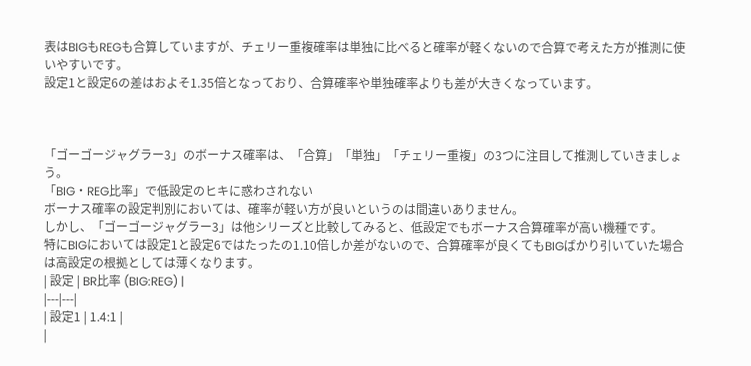表はBIGもREGも合算していますが、チェリー重複確率は単独に比べると確率が軽くないので合算で考えた方が推測に使いやすいです。
設定1と設定6の差はおよそ1.35倍となっており、合算確率や単独確率よりも差が大きくなっています。



「ゴーゴージャグラー3」のボーナス確率は、「合算」「単独」「チェリー重複」の3つに注目して推測していきましょう。
「BIG・REG比率」で低設定のヒキに惑わされない
ボーナス確率の設定判別においては、確率が軽い方が良いというのは間違いありません。
しかし、「ゴーゴージャグラー3」は他シリーズと比較してみると、低設定でもボーナス合算確率が高い機種です。
特にBIGにおいては設定1と設定6ではたったの1.10倍しか差がないので、合算確率が良くてもBIGばかり引いていた場合は高設定の根拠としては薄くなります。
| 設定 | BR比率 (BIG:REG) |
|---|---|
| 設定1 | 1.4:1 |
|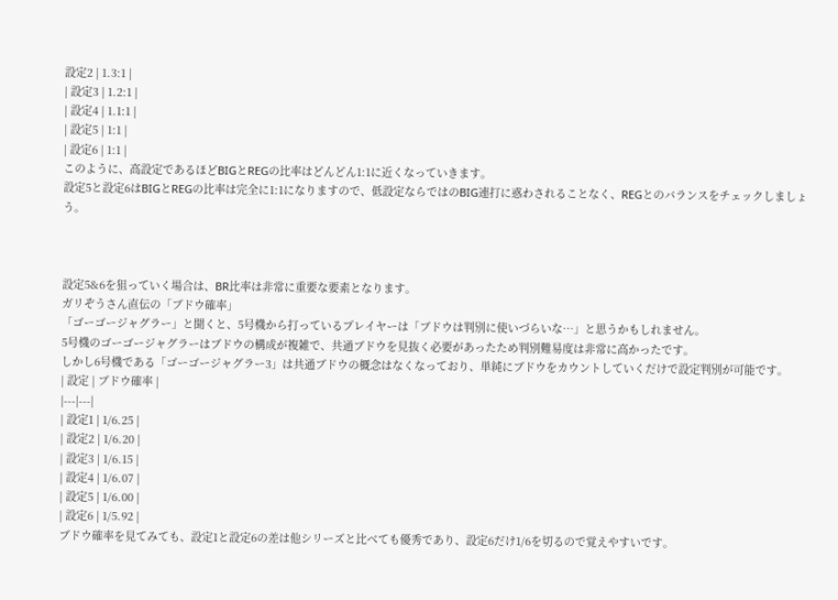設定2 | 1.3:1 |
| 設定3 | 1.2:1 |
| 設定4 | 1.1:1 |
| 設定5 | 1:1 |
| 設定6 | 1:1 |
このように、高設定であるほどBIGとREGの比率はどんどん1:1に近くなっていきます。
設定5と設定6はBIGとREGの比率は完全に1:1になりますので、低設定ならではのBIG連打に惑わされることなく、REGとのバランスをチェックしましょう。



設定5&6を狙っていく場合は、BR比率は非常に重要な要素となります。
ガリぞうさん直伝の「ブドウ確率」
「ゴーゴージャグラー」と聞くと、5号機から打っているプレイヤーは「ブドウは判別に使いづらいな…」と思うかもしれません。
5号機のゴーゴージャグラーはブドウの構成が複雑で、共通ブドウを見抜く必要があったため判別難易度は非常に高かったです。
しかし6号機である「ゴーゴージャグラー3」は共通ブドウの概念はなくなっており、単純にブドウをカウントしていくだけで設定判別が可能です。
| 設定 | ブドウ確率 |
|---|---|
| 設定1 | 1/6.25 |
| 設定2 | 1/6.20 |
| 設定3 | 1/6.15 |
| 設定4 | 1/6.07 |
| 設定5 | 1/6.00 |
| 設定6 | 1/5.92 |
ブドウ確率を見てみても、設定1と設定6の差は他シリーズと比べても優秀であり、設定6だけ1/6を切るので覚えやすいです。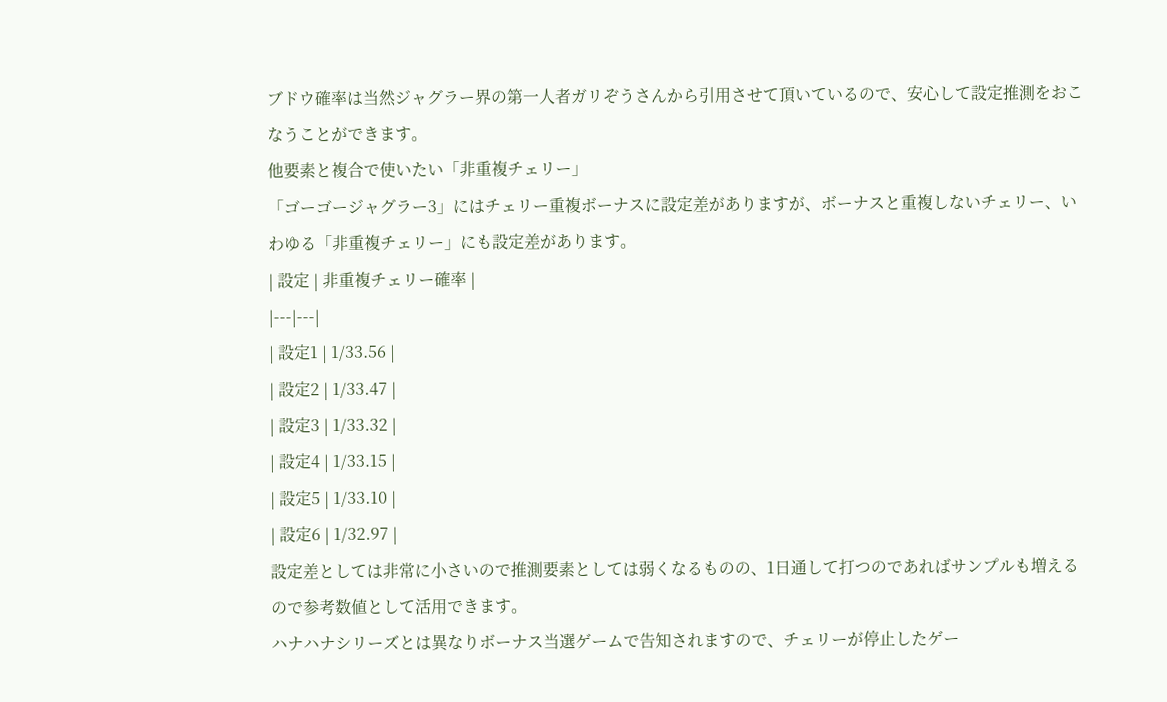ブドウ確率は当然ジャグラー界の第一人者ガリぞうさんから引用させて頂いているので、安心して設定推測をおこなうことができます。
他要素と複合で使いたい「非重複チェリー」
「ゴーゴージャグラー3」にはチェリー重複ボーナスに設定差がありますが、ボーナスと重複しないチェリー、いわゆる「非重複チェリー」にも設定差があります。
| 設定 | 非重複チェリー確率 |
|---|---|
| 設定1 | 1/33.56 |
| 設定2 | 1/33.47 |
| 設定3 | 1/33.32 |
| 設定4 | 1/33.15 |
| 設定5 | 1/33.10 |
| 設定6 | 1/32.97 |
設定差としては非常に小さいので推測要素としては弱くなるものの、1日通して打つのであればサンプルも増えるので参考数値として活用できます。
ハナハナシリーズとは異なりボーナス当選ゲームで告知されますので、チェリーが停止したゲー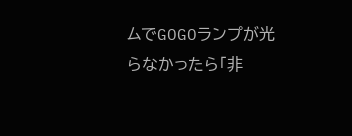ムでGOGOランプが光らなかったら「非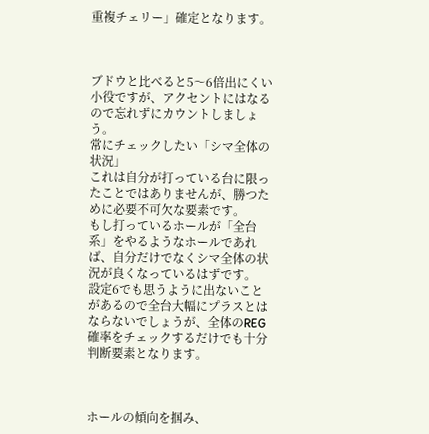重複チェリー」確定となります。



ブドウと比べると5〜6倍出にくい小役ですが、アクセントにはなるので忘れずにカウントしましょう。
常にチェックしたい「シマ全体の状況」
これは自分が打っている台に限ったことではありませんが、勝つために必要不可欠な要素です。
もし打っているホールが「全台系」をやるようなホールであれば、自分だけでなくシマ全体の状況が良くなっているはずです。
設定6でも思うように出ないことがあるので全台大幅にプラスとはならないでしょうが、全体のREG確率をチェックするだけでも十分判断要素となります。



ホールの傾向を掴み、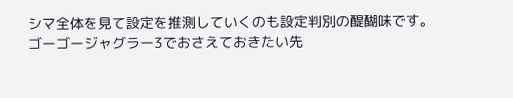シマ全体を見て設定を推測していくのも設定判別の醍醐味です。
ゴーゴージャグラー3でおさえておきたい先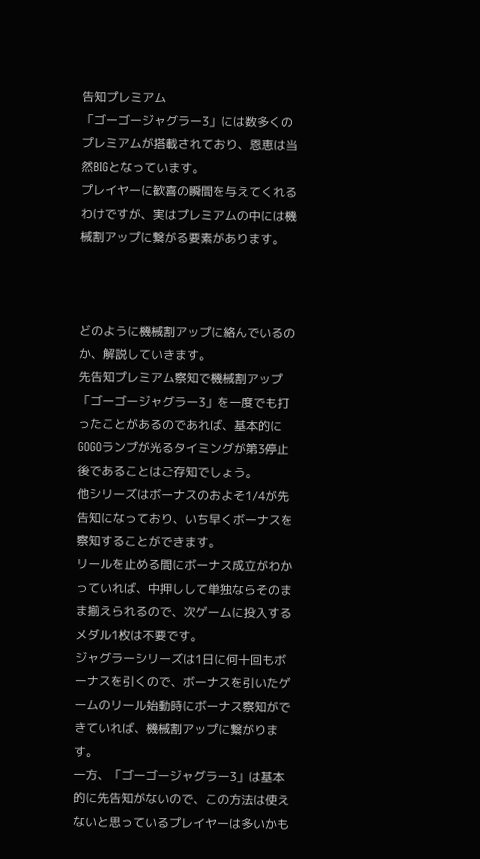告知プレミアム
「ゴーゴージャグラー3」には数多くのプレミアムが搭載されており、恩恵は当然BIGとなっています。
プレイヤーに歓喜の瞬間を与えてくれるわけですが、実はプレミアムの中には機械割アップに繋がる要素があります。



どのように機械割アップに絡んでいるのか、解説していきます。
先告知プレミアム察知で機械割アップ
「ゴーゴージャグラー3」を一度でも打ったことがあるのであれば、基本的にGOGOランプが光るタイミングが第3停止後であることはご存知でしょう。
他シリーズはボーナスのおよそ1/4が先告知になっており、いち早くボーナスを察知することができます。
リールを止める間にボーナス成立がわかっていれば、中押しして単独ならそのまま揃えられるので、次ゲームに投入するメダル1枚は不要です。
ジャグラーシリーズは1日に何十回もボーナスを引くので、ボーナスを引いたゲームのリール始動時にボーナス察知ができていれば、機械割アップに繋がります。
一方、「ゴーゴージャグラー3」は基本的に先告知がないので、この方法は使えないと思っているプレイヤーは多いかも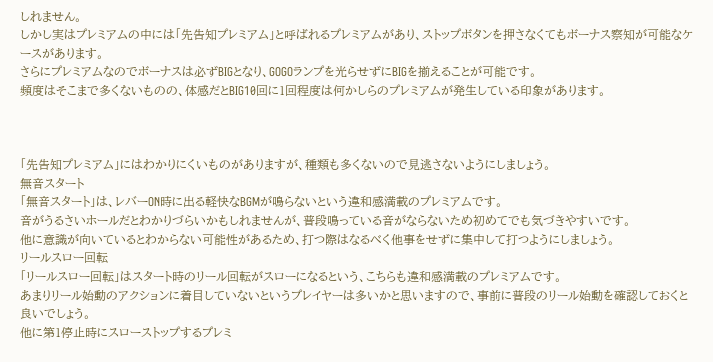しれません。
しかし実はプレミアムの中には「先告知プレミアム」と呼ばれるプレミアムがあり、ストップボタンを押さなくてもボーナス察知が可能なケースがあります。
さらにプレミアムなのでボーナスは必ずBIGとなり、GOGOランプを光らせずにBIGを揃えることが可能です。
頻度はそこまで多くないものの、体感だとBIG10回に1回程度は何かしらのプレミアムが発生している印象があります。



「先告知プレミアム」にはわかりにくいものがありますが、種類も多くないので見逃さないようにしましょう。
無音スタート
「無音スタート」は、レバーON時に出る軽快なBGMが鳴らないという違和感満載のプレミアムです。
音がうるさいホールだとわかりづらいかもしれませんが、普段鳴っている音がならないため初めてでも気づきやすいです。
他に意識が向いているとわからない可能性があるため、打つ際はなるべく他事をせずに集中して打つようにしましょう。
リールスロー回転
「リールスロー回転」はスタート時のリール回転がスローになるという、こちらも違和感満載のプレミアムです。
あまりリール始動のアクションに着目していないというプレイヤーは多いかと思いますので、事前に普段のリール始動を確認しておくと良いでしょう。
他に第1停止時にスローストップするプレミ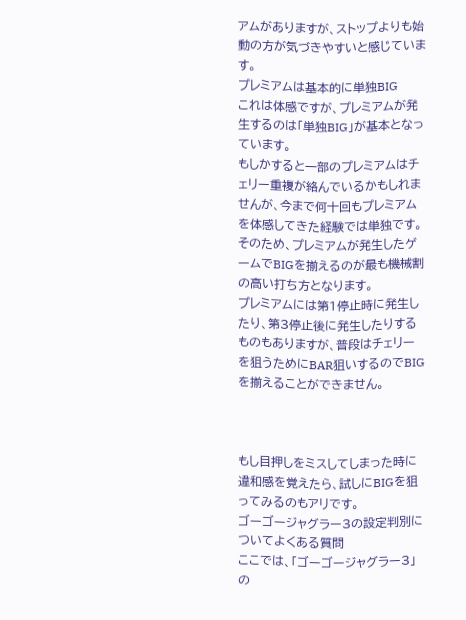アムがありますが、ストップよりも始動の方が気づきやすいと感じています。
プレミアムは基本的に単独BIG
これは体感ですが、プレミアムが発生するのは「単独BIG」が基本となっています。
もしかすると一部のプレミアムはチェリー重複が絡んでいるかもしれませんが、今まで何十回もプレミアムを体感してきた経験では単独です。
そのため、プレミアムが発生したゲームでBIGを揃えるのが最も機械割の高い打ち方となります。
プレミアムには第1停止時に発生したり、第3停止後に発生したりするものもありますが、普段はチェリーを狙うためにBAR狙いするのでBIGを揃えることができません。



もし目押しをミスしてしまった時に違和感を覚えたら、試しにBIGを狙ってみるのもアリです。
ゴーゴージャグラー3の設定判別についてよくある質問
ここでは、「ゴーゴージャグラー3」の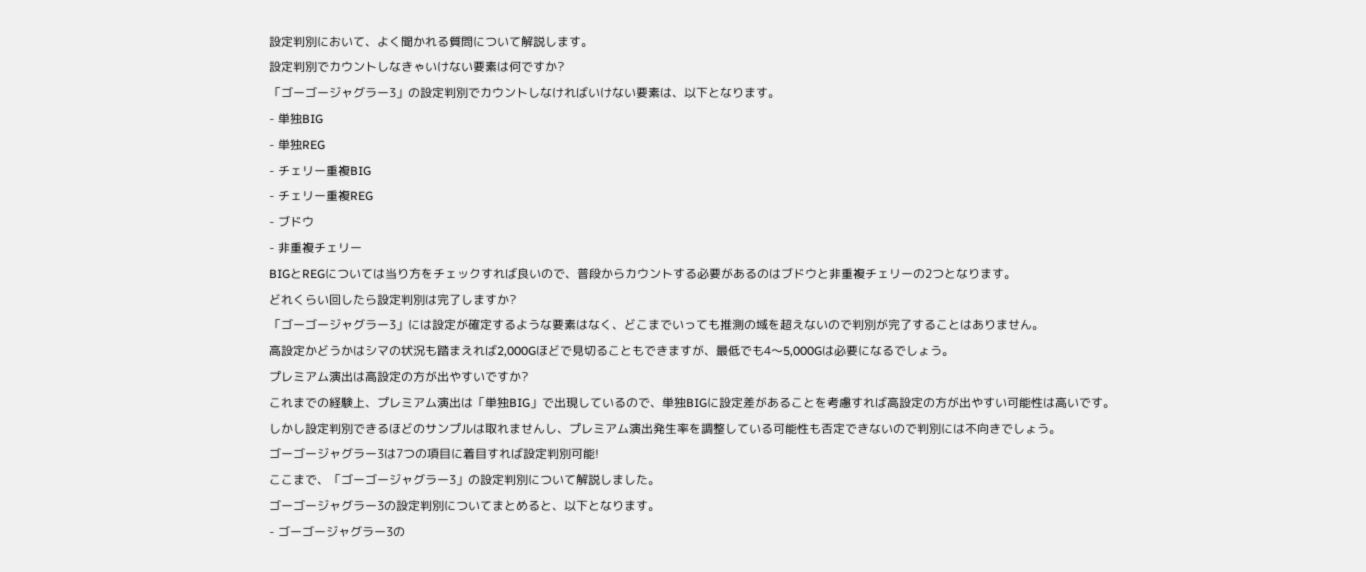設定判別において、よく聞かれる質問について解説します。
設定判別でカウントしなきゃいけない要素は何ですか?
「ゴーゴージャグラー3」の設定判別でカウントしなければいけない要素は、以下となります。
- 単独BIG
- 単独REG
- チェリー重複BIG
- チェリー重複REG
- ブドウ
- 非重複チェリー
BIGとREGについては当り方をチェックすれば良いので、普段からカウントする必要があるのはブドウと非重複チェリーの2つとなります。
どれくらい回したら設定判別は完了しますか?
「ゴーゴージャグラー3」には設定が確定するような要素はなく、どこまでいっても推測の域を超えないので判別が完了することはありません。
高設定かどうかはシマの状況も踏まえれば2,000Gほどで見切ることもできますが、最低でも4〜5,000Gは必要になるでしょう。
プレミアム演出は高設定の方が出やすいですか?
これまでの経験上、プレミアム演出は「単独BIG」で出現しているので、単独BIGに設定差があることを考慮すれば高設定の方が出やすい可能性は高いです。
しかし設定判別できるほどのサンプルは取れませんし、プレミアム演出発生率を調整している可能性も否定できないので判別には不向きでしょう。
ゴーゴージャグラー3は7つの項目に着目すれば設定判別可能!
ここまで、「ゴーゴージャグラー3」の設定判別について解説しました。
ゴーゴージャグラー3の設定判別についてまとめると、以下となります。
- ゴーゴージャグラー3の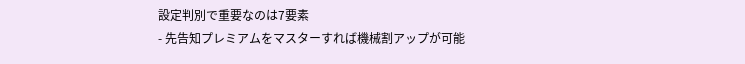設定判別で重要なのは7要素
- 先告知プレミアムをマスターすれば機械割アップが可能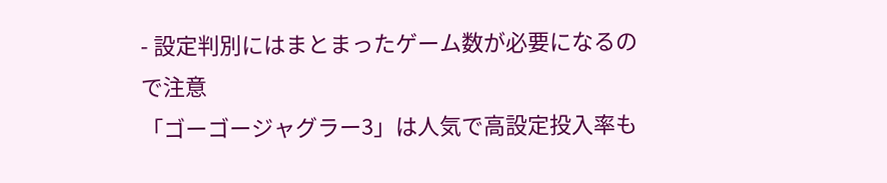- 設定判別にはまとまったゲーム数が必要になるので注意
「ゴーゴージャグラー3」は人気で高設定投入率も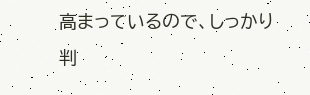高まっているので、しっかり判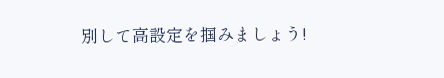別して高設定を掴みましょう!